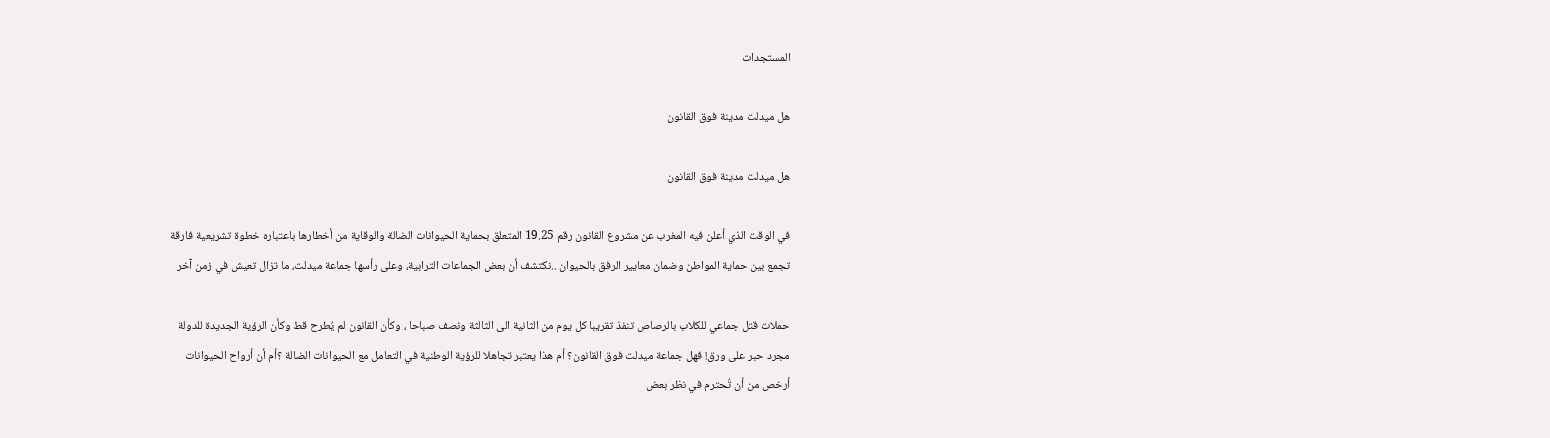المستجدات

هل ميدلت مدينة فوق القانون

هل ميدلت مدينة فوق القانون

في الوقت الذي أعلن فيه المغرب عن مشروع القانون رقم 19.25 المتعلق بحماية الحيوانات الضالة والوقاية من أخطارها باعتباره خطوة تشريعية فارقة تجمع بين حماية المواطن وضمان معايير الرفق بالحيوان ..نكتشف أن بعض الجماعات الترابية، وعلى رأسها جماعة ميدلت، ما تزال تعيش في زمن آخر

حملات قتل جماعي للكلاب بالرصاص تنفذ تقريبا كل يوم من الثانية الى الثالثة ونصف صباحا ، وكأن القانون لم يُطرح قط وكأن الرؤية الجديدة للدولة مجرد حبر على ورق! فهل جماعة ميدلت فوق القانون؟ أم هذا يعتبر تجاهلا للرؤية الوطنية في التعامل مع الحيوانات الضالة ؟أم أن أرواح الحيوانات أرخص من أن تُحترم في نظر بعض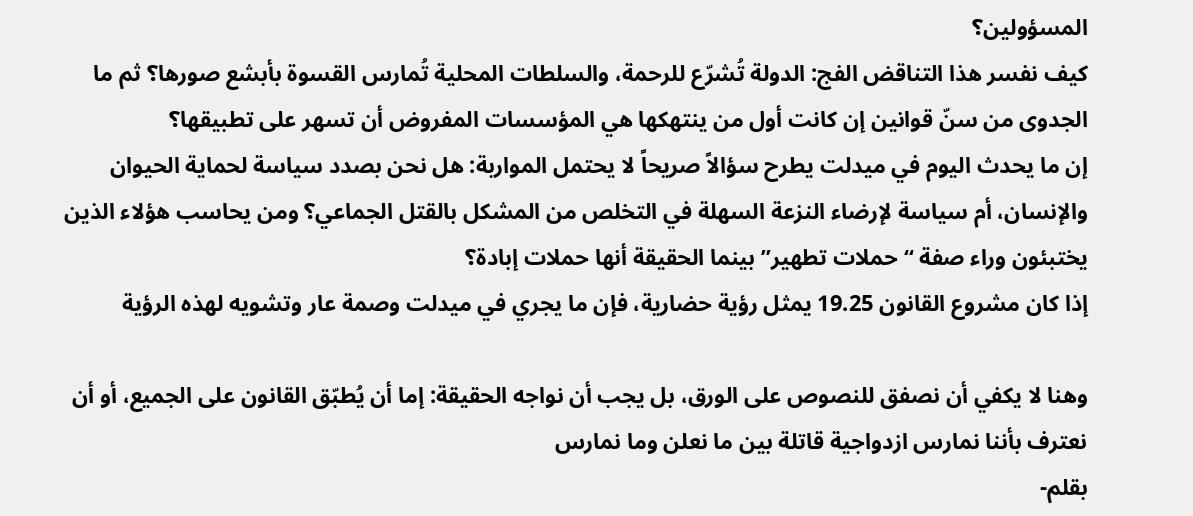المسؤولين؟
كيف نفسر هذا التناقض الفج: الدولة تُشرّع للرحمة، والسلطات المحلية تُمارس القسوة بأبشع صورها؟ ثم ما الجدوى من سنّ قوانين إن كانت أول من ينتهكها هي المؤسسات المفروض أن تسهر على تطبيقها؟
إن ما يحدث اليوم في ميدلت يطرح سؤالاً صريحاً لا يحتمل المواربة: هل نحن بصدد سياسة لحماية الحيوان والإنسان، أم سياسة لإرضاء النزعة السهلة في التخلص من المشكل بالقتل الجماعي؟ ومن يحاسب هؤلاء الذين يختبئون وراء صفة “حملات تطهير” بينما الحقيقة أنها حملات إبادة؟
إذا كان مشروع القانون 19.25 يمثل رؤية حضارية، فإن ما يجري في ميدلت وصمة عار وتشويه لهذه الرؤية

وهنا لا يكفي أن نصفق للنصوص على الورق، بل يجب أن نواجه الحقيقة: إما أن يُطبّق القانون على الجميع، أو أن نعترف بأننا نمارس ازدواجية قاتلة بين ما نعلن وما نمارس
بقلم-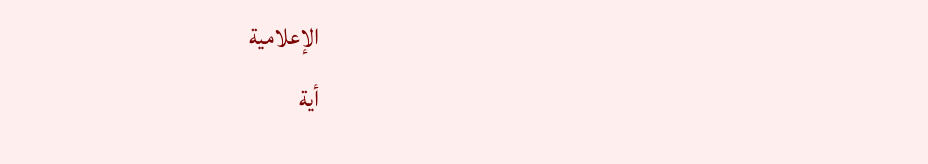الإعلامية
أية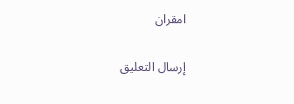امقران

إرسال التعليق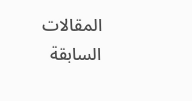المقالات السابقة